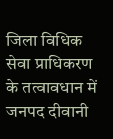जिला विधिक सेवा प्राधिकरण के तत्वावधान में जनपद दीवानी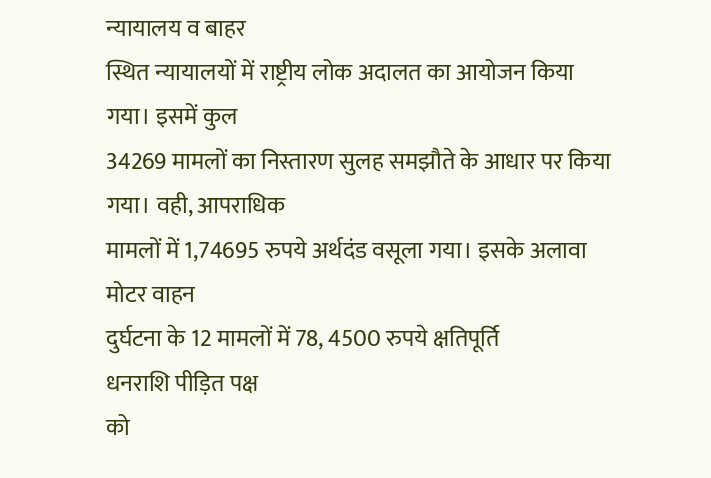न्यायालय व बाहर
स्थित न्यायालयों में राष्ट्रीय लोक अदालत का आयोजन किया गया। इसमें कुल
34269 मामलों का निस्तारण सुलह समझौते के आधार पर किया गया। वही, आपराधिक
मामलों में 1,74695 रुपये अर्थदंड वसूला गया। इसके अलावा मोटर वाहन
दुर्घटना के 12 मामलों में 78, 4500 रुपये क्षतिपूर्ति
धनराशि पीड़ित पक्ष
को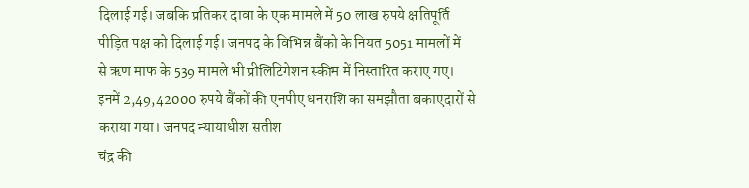दिलाई गई। जबकि प्रतिकर दावा के एक मामले में 50 लाख रुपये क्षतिपूर्ति
पीड़ित पक्ष को दिलाई गई। जनपद के विभिन्न बैंको के नियत 5051 मामलों में
से ऋण माफ के 539 मामले भी प्रीलिटिगेशन स्कीम में निस्तारित कराए गए।
इनमें 2,49,42000 रुपये बैंकों की एनपीए धनराशि का समझौता बकाएदारों से
कराया गया। जनपद न्यायाधीश सतीश
चंद्र की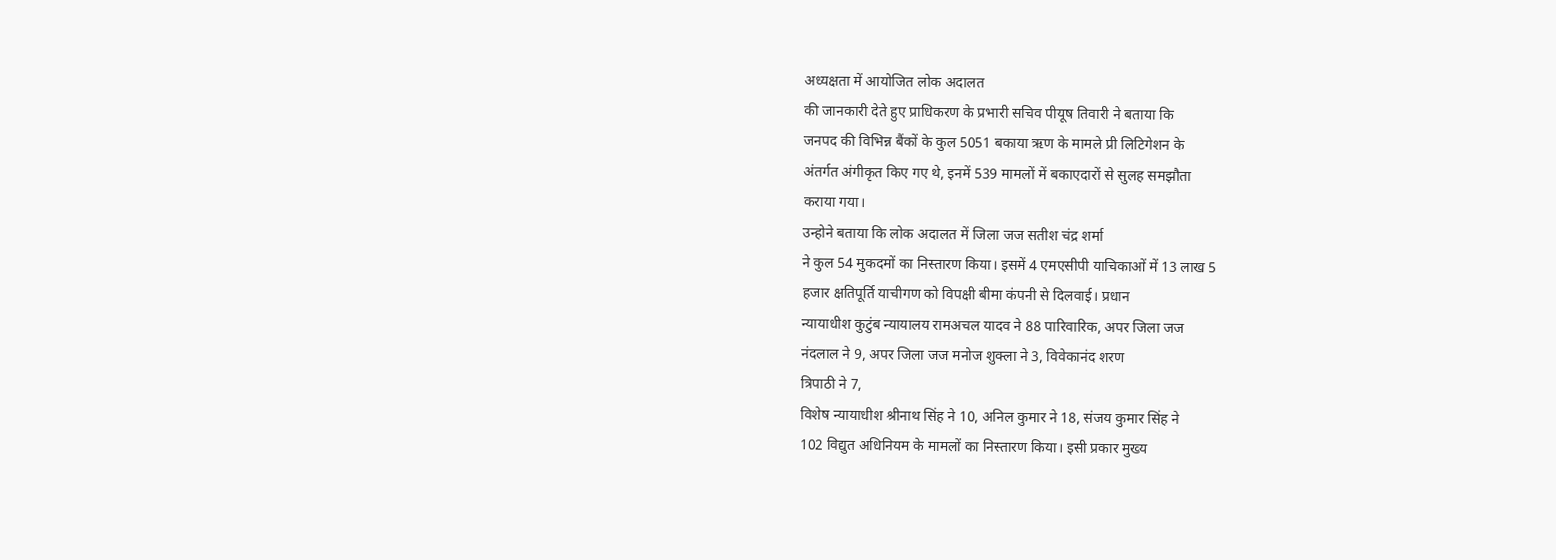अध्यक्षता में आयोजित लोक अदालत
की जानकारी देते हुए प्राधिकरण के प्रभारी सचिव पीयूष तिवारी ने बताया कि
जनपद की विभिन्न बैंकों के कुल 5051 बकाया ऋण के मामले प्री लिटिगेशन के
अंतर्गत अंगीकृत किए गए थे, इनमें 539 मामलों में बकाएदारों से सुलह समझौता
कराया गया।
उन्होने बताया कि लोक अदालत में जिला जज सतीश चंद्र शर्मा
ने कुल 54 मुकदमों का निस्तारण किया। इसमें 4 एमएसीपी याचिकाओं में 13 लाख 5
हजार क्षतिपूर्ति याचीगण को विपक्षी बीमा कंपनी से दिलवाई। प्रधान
न्यायाधीश कुटुंब न्यायालय रामअचल यादव ने 88 पारिवारिक, अपर जिला जज
नंदलाल ने 9, अपर जिला जज मनोज शुक्ला ने 3, विवेकानंद शरण
त्रिपाठी ने 7,
विशेष न्यायाधीश श्रीनाथ सिंह ने 10, अनिल कुमार ने 18, संजय कुमार सिंह ने
102 विद्युत अधिनियम के मामलों का निस्तारण किया। इसी प्रकार मुख्य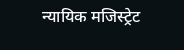न्यायिक मजिस्ट्रेट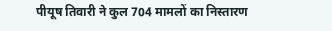पीयूष तिवारी ने कुल 704 मामलों का निस्तारण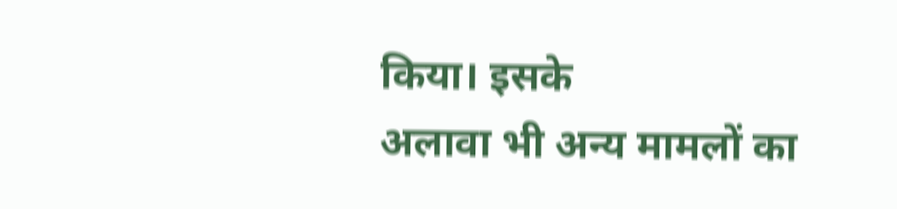किया। इसके
अलावा भी अन्य मामलों का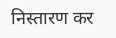निस्तारण कर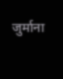जुर्माना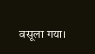वसूला गया।